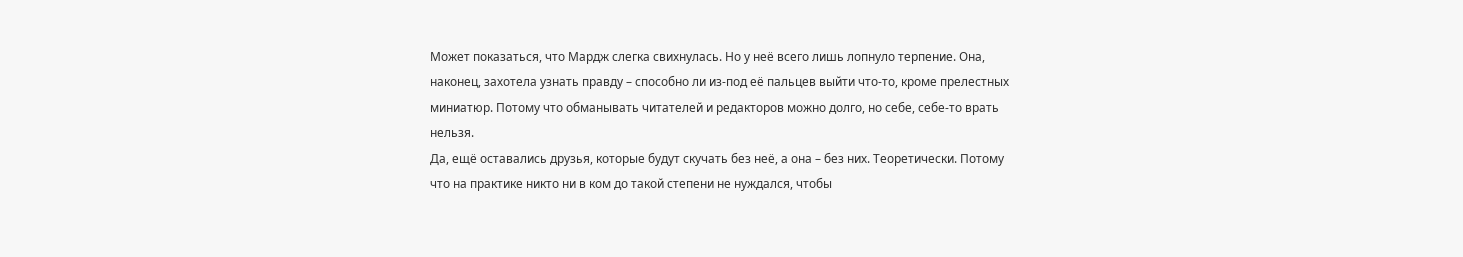Может показаться, что Мардж слегка свихнулась. Но у неё всего лишь лопнуло терпение. Она, наконец, захотела узнать правду – способно ли из-под её пальцев выйти что-то, кроме прелестных миниатюр. Потому что обманывать читателей и редакторов можно долго, но себе, себе-то врать нельзя.
Да, ещё оставались друзья, которые будут скучать без неё, а она – без них. Теоретически. Потому что на практике никто ни в ком до такой степени не нуждался, чтобы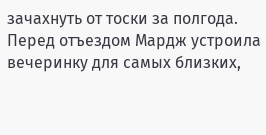зачахнуть от тоски за полгода. Перед отъездом Мардж устроила вечеринку для самых близких,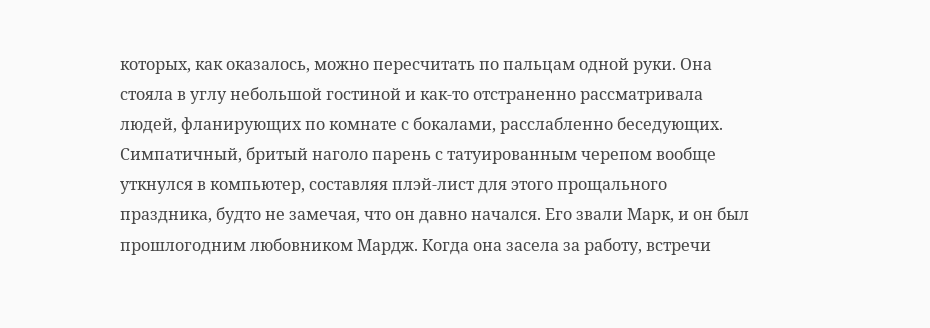которых, как оказалось, можно пересчитать по пальцам одной руки. Она стояла в углу небольшой гостиной и как-то отстраненно рассматривала людей, фланирующих по комнате с бокалами, расслабленно беседующих. Симпатичный, бритый наголо парень с татуированным черепом вообще уткнулся в компьютер, составляя плэй-лист для этого прощального праздника, будто не замечая, что он давно начался. Его звали Марк, и он был прошлогодним любовником Мардж. Когда она засела за работу, встречи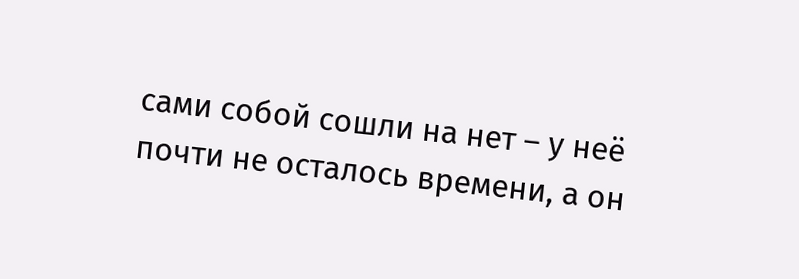сами собой сошли на нет – у неё почти не осталось времени, а он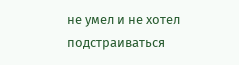не умел и не хотел подстраиваться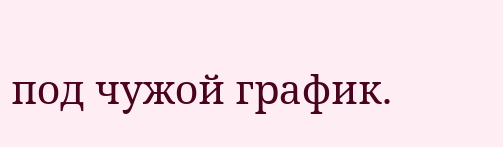под чужой график.